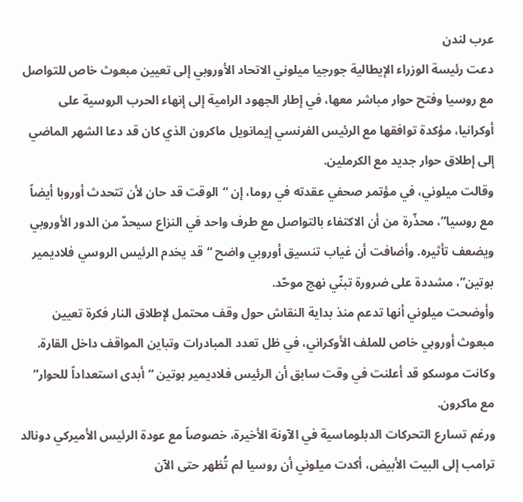عرب لندن
دعت رئيسة الوزراء الإيطالية جورجيا ميلوني الاتحاد الأوروبي إلى تعيين مبعوث خاص للتواصل مع روسيا وفتح حوار مباشر معها، في إطار الجهود الرامية إلى إنهاء الحرب الروسية على أوكرانيا، مؤكدة توافقها مع الرئيس الفرنسي إيمانويل ماكرون الذي كان قد دعا الشهر الماضي إلى إطلاق حوار جديد مع الكرملين.
وقالت ميلوني، في مؤتمر صحفي عقدته في روما، إن “الوقت قد حان لأن تتحدث أوروبا أيضاً مع روسيا”، محذّرة من أن الاكتفاء بالتواصل مع طرف واحد في النزاع سيحدّ من الدور الأوروبي ويضعف تأثيره. وأضافت أن غياب تنسيق أوروبي واضح “قد يخدم الرئيس الروسي فلاديمير بوتين”، مشددة على ضرورة تبنّي نهج موحّد.
وأوضحت ميلوني أنها تدعم منذ بداية النقاش حول وقف محتمل لإطلاق النار فكرة تعيين مبعوث أوروبي خاص للملف الأوكراني، في ظل تعدد المبادرات وتباين المواقف داخل القارة. وكانت موسكو قد أعلنت في وقت سابق أن الرئيس فلاديمير بوتين “أبدى استعداداً للحوار” مع ماكرون.
ورغم تسارع التحركات الدبلوماسية في الآونة الأخيرة، خصوصاً مع عودة الرئيس الأميركي دونالد ترامب إلى البيت الأبيض، أكدت ميلوني أن روسيا لم تُظهر حتى الآن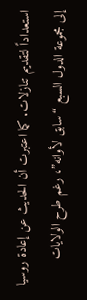استعداداً لتقديم تنازلات. كما اعتبرت أن الحديث عن إعادة روسيا إلى مجموعة الدول السبع “سابق لأوانه”، رغم طرح الولايات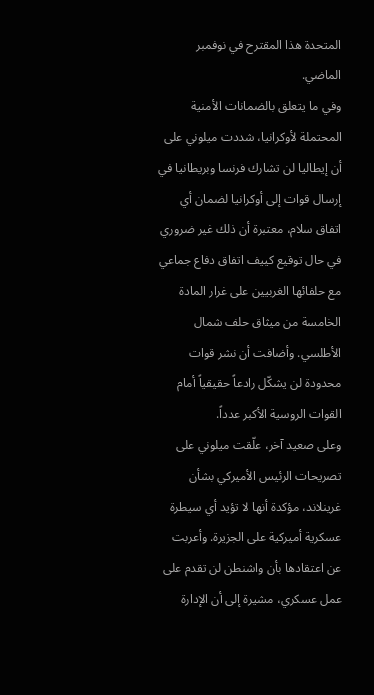المتحدة هذا المقترح في نوفمبر الماضي.
وفي ما يتعلق بالضمانات الأمنية المحتملة لأوكرانيا، شددت ميلوني على أن إيطاليا لن تشارك فرنسا وبريطانيا في إرسال قوات إلى أوكرانيا لضمان أي اتفاق سلام، معتبرة أن ذلك غير ضروري في حال توقيع كييف اتفاق دفاع جماعي مع حلفائها الغربيين على غرار المادة الخامسة من ميثاق حلف شمال الأطلسي. وأضافت أن نشر قوات محدودة لن يشكّل رادعاً حقيقياً أمام القوات الروسية الأكبر عدداً.
وعلى صعيد آخر، علّقت ميلوني على تصريحات الرئيس الأميركي بشأن غرينلاند، مؤكدة أنها لا تؤيد أي سيطرة عسكرية أميركية على الجزيرة. وأعربت عن اعتقادها بأن واشنطن لن تقدم على عمل عسكري، مشيرة إلى أن الإدارة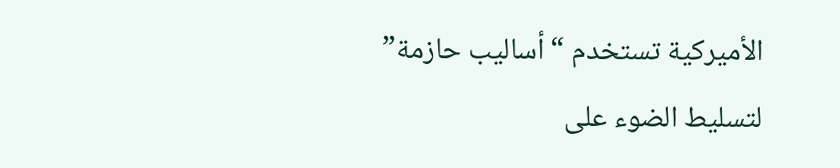الأميركية تستخدم “أساليب حازمة” لتسليط الضوء على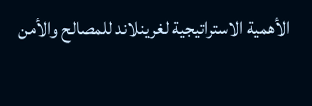الأهمية الاستراتيجية لغرينلاند للمصالح والأمن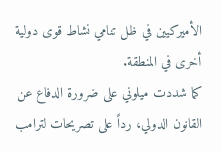الأميركيين في ظل تنامي نشاط قوى دولية أخرى في المنطقة.
كما شددت ميلوني على ضرورة الدفاع عن القانون الدولي، رداً على تصريحات لترامب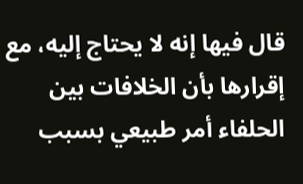قال فيها إنه لا يحتاج إليه، مع إقرارها بأن الخلافات بين الحلفاء أمر طبيعي بسبب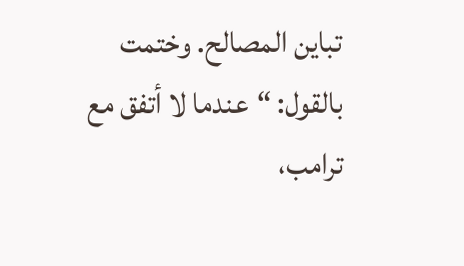تباين المصالح. وختمت بالقول: “عندما لا أتفق مع ترامب،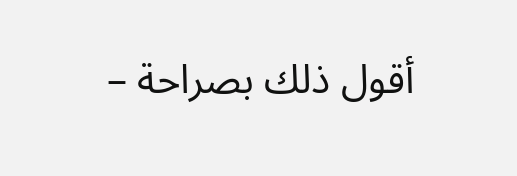أقول ذلك بصراحة –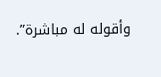وأقوله له مباشرة”.